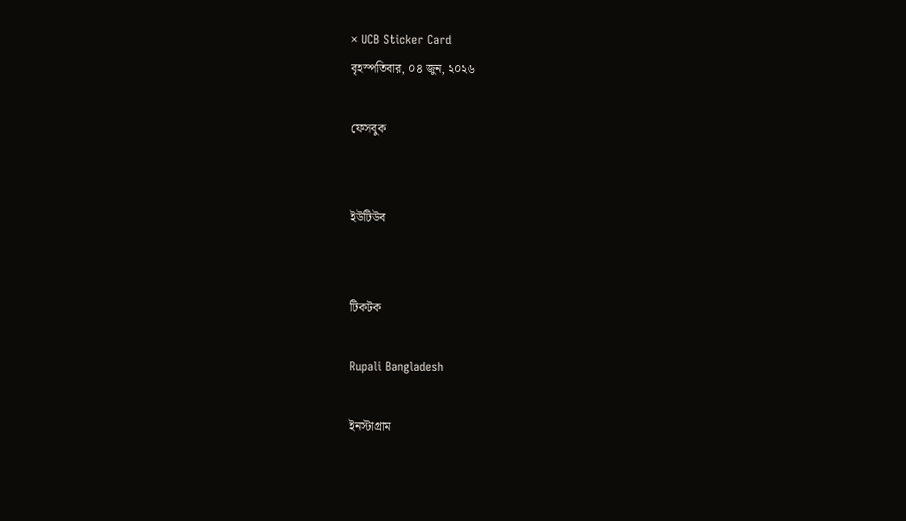× UCB Sticker Card
বৃহস্পতিবার, ০৪ জুন, ২০২৬

ফেসবুক


ইউটিউব


টিকটক

Rupali Bangladesh

ইনস্টাগ্রাম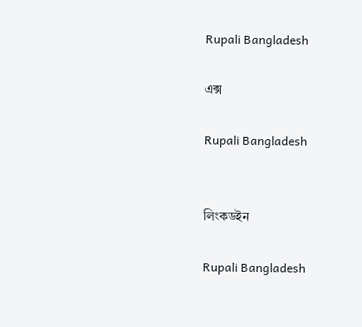Rupali Bangladesh

এক্স

Rupali Bangladesh


লিংকডইন

Rupali Bangladesh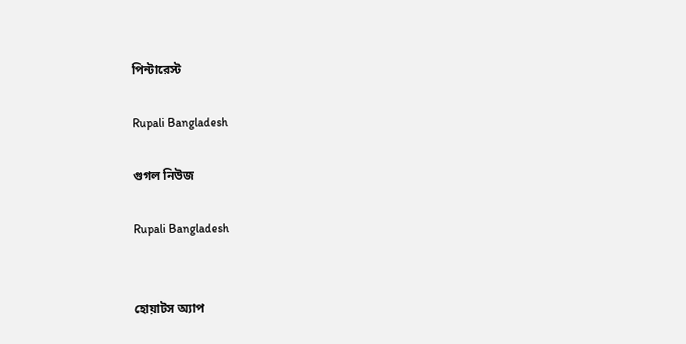পিন্টারেস্ট

Rupali Bangladesh

গুগল নিউজ

Rupali Bangladesh


হোয়াটস অ্যাপ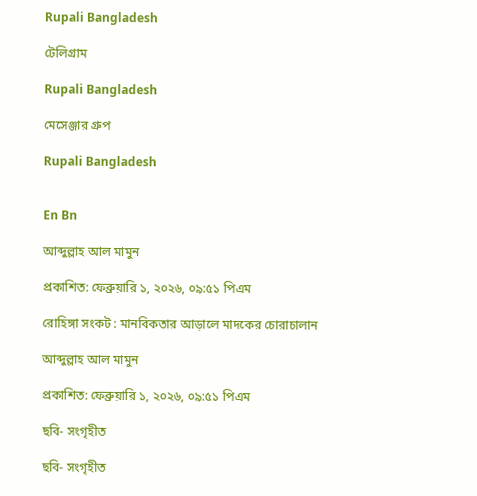Rupali Bangladesh

টেলিগ্রাম

Rupali Bangladesh

মেসেঞ্জার গ্রুপ

Rupali Bangladesh


En Bn

আব্দুল্লাহ আল মামুন

প্রকাশিত: ফেব্রুয়ারি ১, ২০২৬, ০৯:৫১ পিএম

রোহিঙ্গা সংকট : মানবিকতার আড়ালে মাদকের চোরাচালান

আব্দুল্লাহ আল মামুন

প্রকাশিত: ফেব্রুয়ারি ১, ২০২৬, ০৯:৫১ পিএম

ছবি- সংগৃহীত

ছবি- সংগৃহীত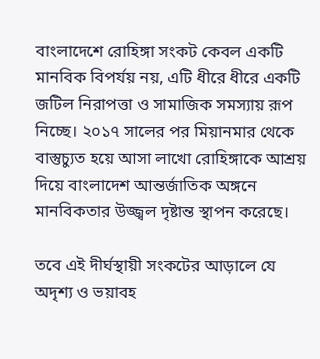বাংলাদেশে রোহিঙ্গা সংকট কেবল একটি মানবিক বিপর্যয় নয়, এটি ধীরে ধীরে একটি জটিল নিরাপত্তা ও সামাজিক সমস্যায় রূপ নিচ্ছে। ২০১৭ সালের পর মিয়ানমার থেকে বাস্তুচ্যুত হয়ে আসা লাখো রোহিঙ্গাকে আশ্রয় দিয়ে বাংলাদেশ আন্তর্জাতিক অঙ্গনে মানবিকতার উজ্জ্বল দৃষ্টান্ত স্থাপন করেছে।

তবে এই দীর্ঘস্থায়ী সংকটের আড়ালে যে অদৃশ্য ও ভয়াবহ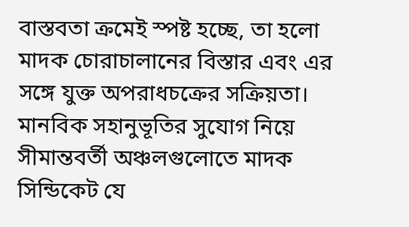বাস্তবতা ক্রমেই স্পষ্ট হচ্ছে, তা হলো মাদক চোরাচালানের বিস্তার এবং এর সঙ্গে যুক্ত অপরাধচক্রের সক্রিয়তা। মানবিক সহানুভূতির সুযোগ নিয়ে সীমান্তবর্তী অঞ্চলগুলোতে মাদক সিন্ডিকেট যে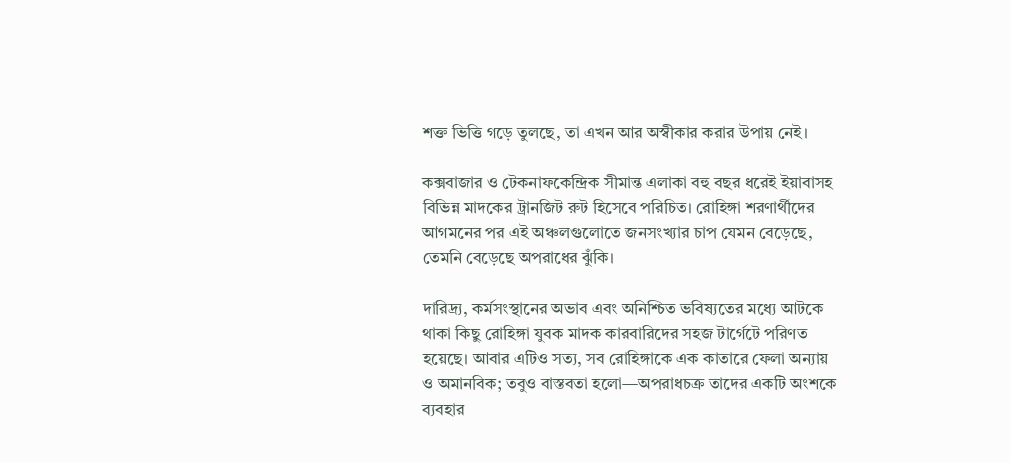শক্ত ভিত্তি গড়ে তুলছে, তা এখন আর অস্বীকার করার উপায় নেই।

কক্সবাজার ও টেকনাফকেন্দ্রিক সীমান্ত এলাকা বহু বছর ধরেই ইয়াবাসহ বিভিন্ন মাদকের ট্রানজিট রুট হিসেবে পরিচিত। রোহিঙ্গা শরণার্থীদের আগমনের পর এই অঞ্চলগুলোতে জনসংখ্যার চাপ যেমন বেড়েছে, তেমনি বেড়েছে অপরাধের ঝুঁকি।

দারিদ্র্য, কর্মসংস্থানের অভাব এবং অনিশ্চিত ভবিষ্যতের মধ্যে আটকে থাকা কিছু রোহিঙ্গা যুবক মাদক কারবারিদের সহজ টার্গেটে পরিণত হয়েছে। আবার এটিও সত্য, সব রোহিঙ্গাকে এক কাতারে ফেলা অন্যায় ও অমানবিক; তবুও বাস্তবতা হলো—অপরাধচক্র তাদের একটি অংশকে ব্যবহার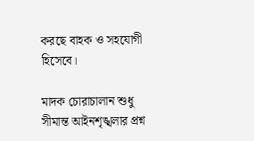করছে বাহক ও সহযোগী হিসেবে।

মাদক চোরাচালান শুধু সীমান্ত আইনশৃঙ্খলার প্রশ্ন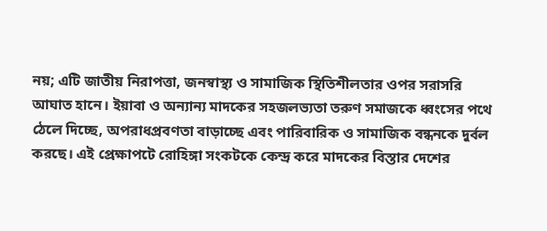নয়; এটি জাতীয় নিরাপত্তা, জনস্বাস্থ্য ও সামাজিক স্থিতিশীলতার ওপর সরাসরি আঘাত হানে। ইয়াবা ও অন্যান্য মাদকের সহজলভ্যতা তরুণ সমাজকে ধ্বংসের পথে ঠেলে দিচ্ছে, অপরাধপ্রবণতা বাড়াচ্ছে এবং পারিবারিক ও সামাজিক বন্ধনকে দুর্বল করছে। এই প্রেক্ষাপটে রোহিঙ্গা সংকটকে কেন্দ্র করে মাদকের বিস্তার দেশের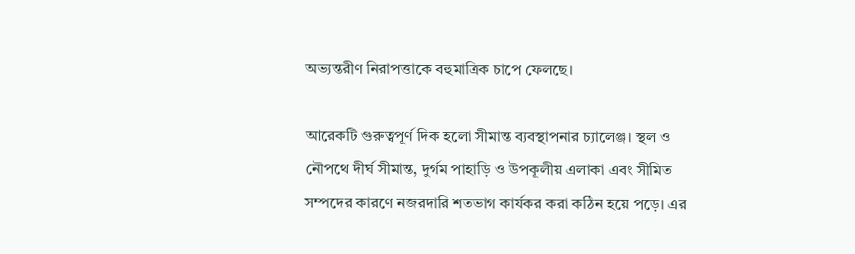অভ্যন্তরীণ নিরাপত্তাকে বহুমাত্রিক চাপে ফেলছে।

আরেকটি গুরুত্বপূর্ণ দিক হলো সীমান্ত ব্যবস্থাপনার চ্যালেঞ্জ। স্থল ও নৌপথে দীর্ঘ সীমান্ত, দুর্গম পাহাড়ি ও উপকূলীয় এলাকা এবং সীমিত সম্পদের কারণে নজরদারি শতভাগ কার্যকর করা কঠিন হয়ে পড়ে। এর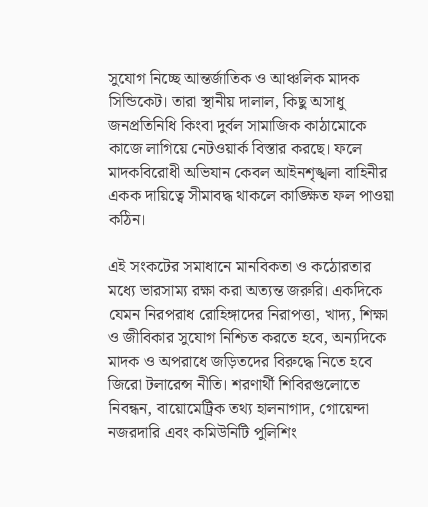সুযোগ নিচ্ছে আন্তর্জাতিক ও আঞ্চলিক মাদক সিন্ডিকেট। তারা স্থানীয় দালাল, কিছু অসাধু জনপ্রতিনিধি কিংবা দুর্বল সামাজিক কাঠামোকে কাজে লাগিয়ে নেটওয়ার্ক বিস্তার করছে। ফলে মাদকবিরোধী অভিযান কেবল আইনশৃঙ্খলা বাহিনীর একক দায়িত্বে সীমাবদ্ধ থাকলে কাঙ্ক্ষিত ফল পাওয়া কঠিন।

এই সংকটের সমাধানে মানবিকতা ও কঠোরতার মধ্যে ভারসাম্য রক্ষা করা অত্যন্ত জরুরি। একদিকে যেমন নিরপরাধ রোহিঙ্গাদের নিরাপত্তা, খাদ্য, শিক্ষা ও জীবিকার সুযোগ নিশ্চিত করতে হবে, অন্যদিকে মাদক ও অপরাধে জড়িতদের বিরুদ্ধে নিতে হবে জিরো টলারেন্স নীতি। শরণার্থী শিবিরগুলোতে নিবন্ধন, বায়োমেট্রিক তথ্য হালনাগাদ, গোয়েন্দা নজরদারি এবং কমিউনিটি পুলিশিং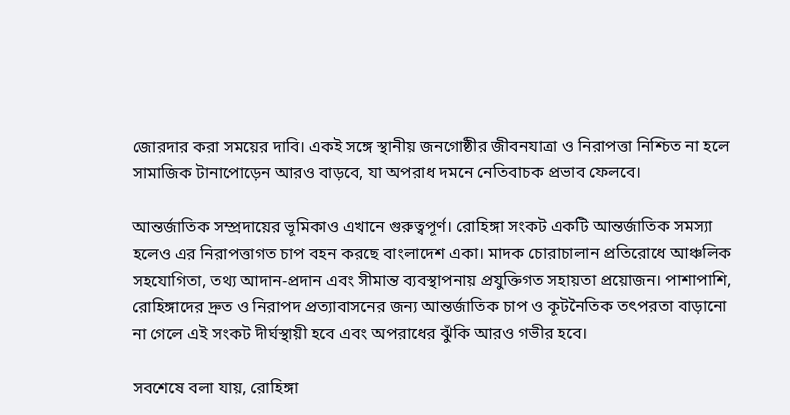জোরদার করা সময়ের দাবি। একই সঙ্গে স্থানীয় জনগোষ্ঠীর জীবনযাত্রা ও নিরাপত্তা নিশ্চিত না হলে সামাজিক টানাপোড়েন আরও বাড়বে, যা অপরাধ দমনে নেতিবাচক প্রভাব ফেলবে।

আন্তর্জাতিক সম্প্রদায়ের ভূমিকাও এখানে গুরুত্বপূর্ণ। রোহিঙ্গা সংকট একটি আন্তর্জাতিক সমস্যা হলেও এর নিরাপত্তাগত চাপ বহন করছে বাংলাদেশ একা। মাদক চোরাচালান প্রতিরোধে আঞ্চলিক সহযোগিতা, তথ্য আদান-প্রদান এবং সীমান্ত ব্যবস্থাপনায় প্রযুক্তিগত সহায়তা প্রয়োজন। পাশাপাশি, রোহিঙ্গাদের দ্রুত ও নিরাপদ প্রত্যাবাসনের জন্য আন্তর্জাতিক চাপ ও কূটনৈতিক তৎপরতা বাড়ানো না গেলে এই সংকট দীর্ঘস্থায়ী হবে এবং অপরাধের ঝুঁকি আরও গভীর হবে।

সবশেষে বলা যায়, রোহিঙ্গা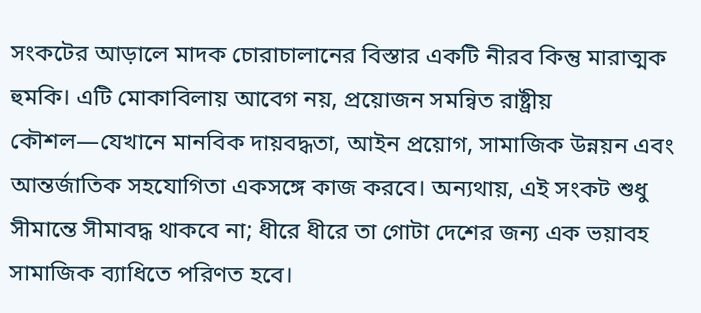সংকটের আড়ালে মাদক চোরাচালানের বিস্তার একটি নীরব কিন্তু মারাত্মক হুমকি। এটি মোকাবিলায় আবেগ নয়, প্রয়োজন সমন্বিত রাষ্ট্রীয় কৌশল—যেখানে মানবিক দায়বদ্ধতা, আইন প্রয়োগ, সামাজিক উন্নয়ন এবং আন্তর্জাতিক সহযোগিতা একসঙ্গে কাজ করবে। অন্যথায়, এই সংকট শুধু সীমান্তে সীমাবদ্ধ থাকবে না; ধীরে ধীরে তা গোটা দেশের জন্য এক ভয়াবহ সামাজিক ব্যাধিতে পরিণত হবে।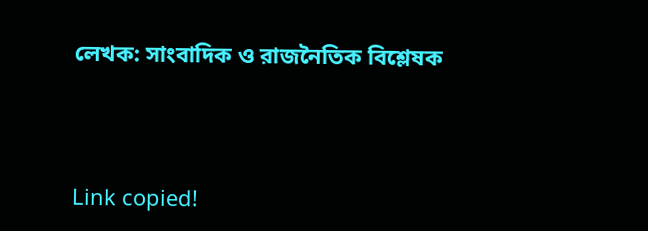লেখক: সাংবাদিক ও রাজনৈতিক বিশ্লেষক



Link copied!